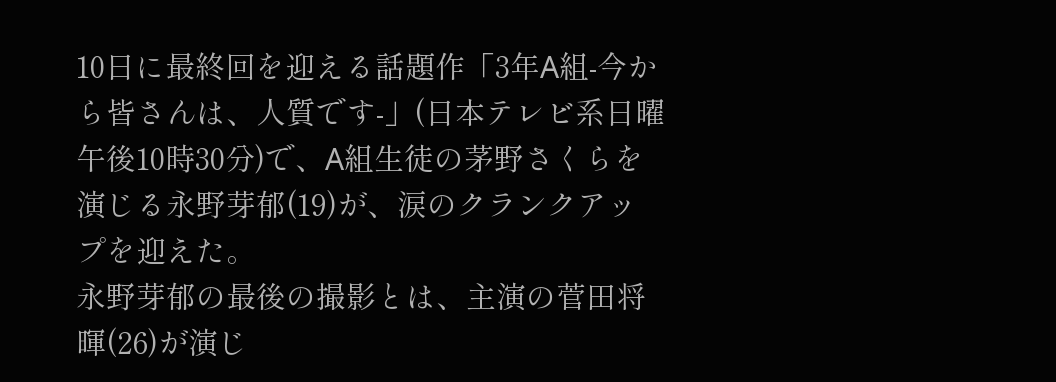10日に最終回を迎える話題作「3年A組-今から皆さんは、人質です-」(日本テレビ系日曜午後10時30分)で、A組生徒の茅野さくらを演じる永野芽郁(19)が、涙のクランクアップを迎えた。
永野芽郁の最後の撮影とは、主演の菅田将暉(26)が演じ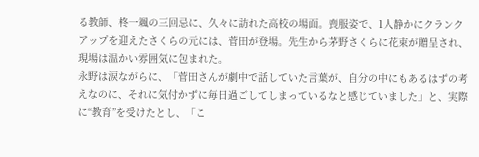る教師、柊一颯の三回忌に、久々に訪れた高校の場面。喪服姿で、1人静かにクランクアップを迎えたさくらの元には、菅田が登場。先生から茅野さくらに花束が贈呈され、現場は温かい雰囲気に包まれた。
永野は涙ながらに、「菅田さんが劇中で話していた言葉が、自分の中にもあるはずの考えなのに、それに気付かずに毎日過ごしてしまっているなと感じていました」と、実際に“教育”を受けたとし、「こ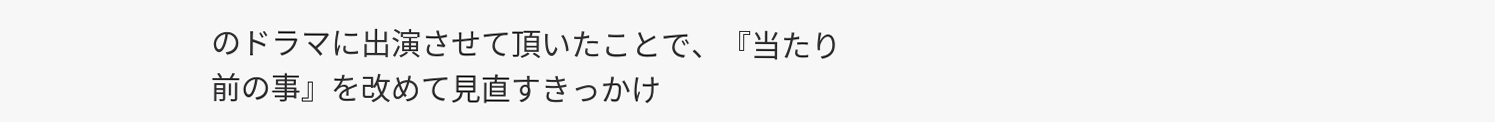のドラマに出演させて頂いたことで、『当たり前の事』を改めて見直すきっかけ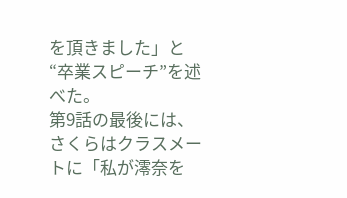を頂きました」と“卒業スピーチ”を述べた。
第9話の最後には、さくらはクラスメートに「私が澪奈を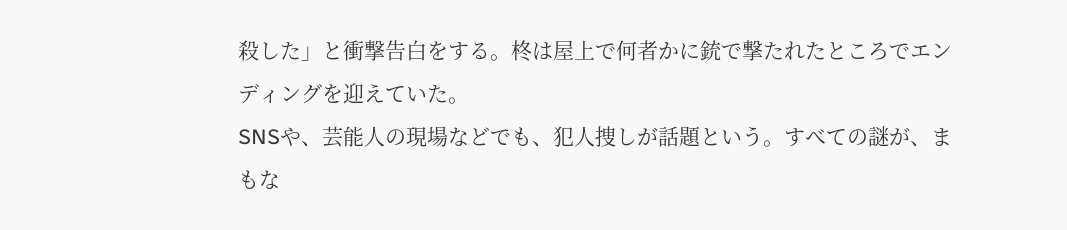殺した」と衝撃告白をする。柊は屋上で何者かに銃で撃たれたところでエンディングを迎えていた。
SNSや、芸能人の現場などでも、犯人捜しが話題という。すべての謎が、まもな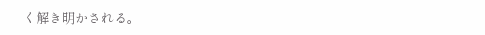く解き明かされる。